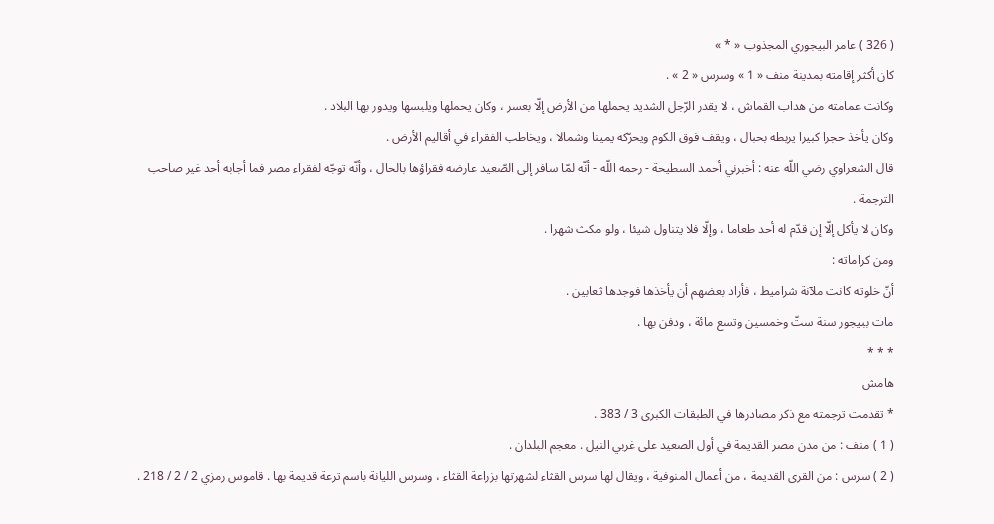( 326 ) عامر البيجوري المجذوب « * »
كان أكثر إقامته بمدينة منف « 1 » وسرس « 2 » .
وكانت عمامته من هداب القماش ، لا يقدر الرّجل الشديد يحملها من الأرض إلّا بعسر ، وكان يحملها ويلبسها ويدور بها البلاد .
وكان يأخذ حجرا كبيرا يربطه بحبال ، ويقف فوق الكوم ويحرّكه يمينا وشمالا ، ويخاطب الفقراء في أقاليم الأرض .
قال الشعراوي رضي اللّه عنه : أخبرني أحمد السطيحة - رحمه اللّه - أنّه لمّا سافر إلى الصّعيد عارضه فقراؤها بالحال ، وأنّه توجّه لفقراء مصر فما أجابه أحد غير صاحب الترجمة .
وكان لا يأكل إلّا إن قدّم له أحد طعاما ، وإلّا فلا يتناول شيئا ، ولو مكث شهرا .
ومن كراماته :
أنّ خلوته كانت ملآنة شراميط ، فأراد بعضهم أن يأخذها فوجدها ثعابين .
مات ببيجور سنة ستّ وخمسين وتسع مائة ، ودفن بها .
* * *
هامش
* تقدمت ترجمته مع ذكر مصادرها في الطبقات الكبرى 3 / 383 .
( 1 ) منف : من مدن مصر القديمة في أول الصعيد على غربي النيل . معجم البلدان .
( 2 ) سرس : من القرى القديمة ، من أعمال المنوفية ، ويقال لها سرس القثاء لشهرتها بزراعة القثاء ، وسرس الليانة باسم ترعة قديمة بها . قاموس رمزي 2 / 2 / 218 .